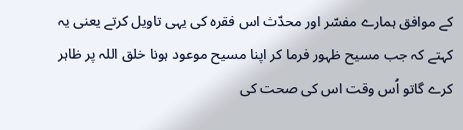کے موافق ہمارے مفسّر اور محدّث اس فقرہ کی یہی تاویل کرتے یعنی یہ کہتے کہ جب مسیح ظہور فرما کر اپنا مسیح موعود ہونا خلق اللہ پر ظاہر کرے گاتو اُس وقت اس کی صحت کی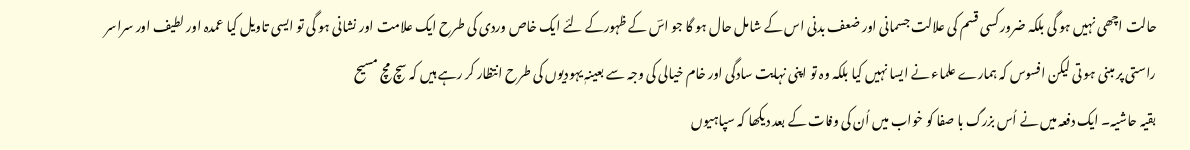حالت اچھی نہیں ہو گی بلکہ ضرور کسی قسم کی علالت جسمانی اور ضعف بدنی اس کے شامل حال ہو گا جو اسؔ کے ظہورکے لئے ایک خاص وردی کی طرح ایک علامت اور نشانی ہو گی تو ایسی تاویل کیا عمدہ اور لطیف اور سراسر راستی پر مبنی ہو تی لیکن افسوس کہ ہمارے علماء نے ایسا نہیں کیا بلکہ وہ تو اپنی نہایت سادگی اور خام خیالی کی وجہ سے بعینہٖ یہودیوں کی طرح انتظار کر رہے ہیں کہ سچ مچ مسیح
بقیہ حاشیہ۔ ایک دفعہ میں نے اُس بزرگ با صفا کو خواب میں اُن کی وفات کے بعد دیکھا کہ سپاہیوں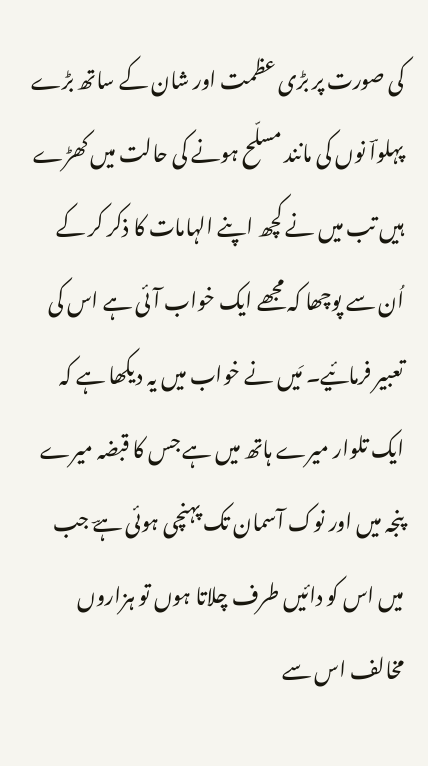کی صورت پر بڑی عظمت اور شان کے ساتھ بڑے پہلواؔ نوں کی مانند مسلّح ہونے کی حالت میں کھڑے ہیں تب میں نے کچھ اپنے الہامات کا ذکر کر کے اُن سے پوچھا کہ مجھے ایک خواب آئی ہے اس کی تعبیر فرمائیے۔ مَیں نے خواب میں یہ دیکھا ہے کہ ایک تلوار میرے ہاتھ میں ہے جس کا قبضہ میرے پنجہ میں اور نوک آسمان تک پہنچی ہوئی ہےؔ جب میں اس کو دائیں طرف چلاتا ہوں تو ہزاروں مخالف اس سے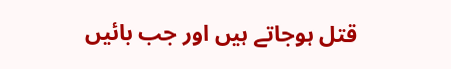قتل ہوجاتے ہیں اور جب بائیں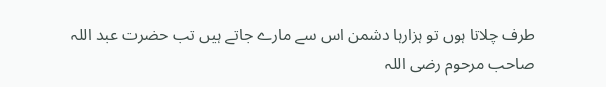طرف چلاتا ہوں تو ہزارہا دشمن اس سے مارے جاتے ہیں تب حضرت عبد اللہ صاحب مرحوم رضی اللہ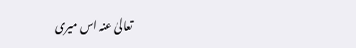تعالیٰ عنہ اس میری